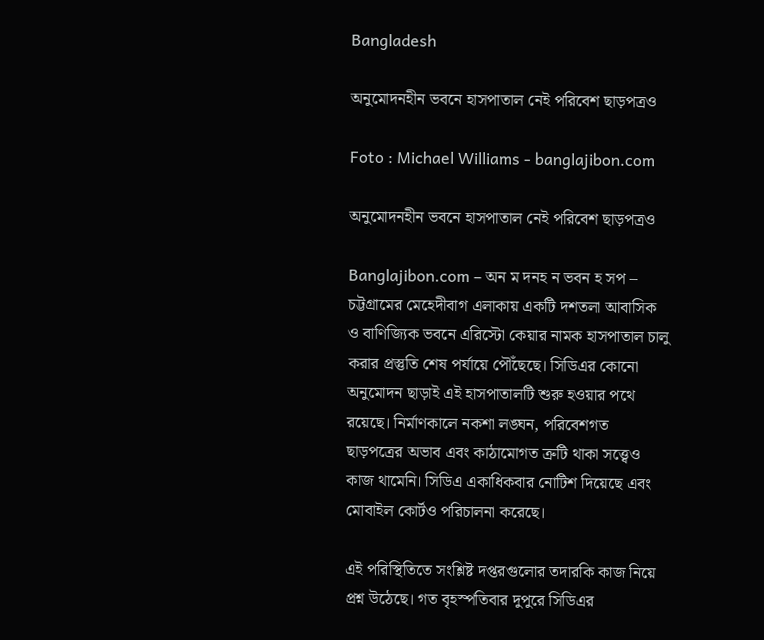Bangladesh

অনুমোদনহীন ভবনে হাসপাতাল নেই পরিবেশ ছাড়পত্রও

Foto : Michael Williams - banglajibon.com

অনুমোদনহীন ভবনে হাসপাতাল নেই পরিবেশ ছাড়পত্রও

Banglajibon.com – অন ম দনহ ন ভবন হ সপ – চট্টগ্রামের মেহেদীবাগ এলাকায় একটি দশতলা আবাসিক ও বাণিজ্যিক ভবনে এরিস্টো কেয়ার নামক হাসপাতাল চালু করার প্রস্তুতি শেষ পর্যায়ে পৌঁছেছে। সিডিএর কোনো অনুমোদন ছাড়াই এই হাসপাতালটি শুরু হওয়ার পথে রয়েছে। নির্মাণকালে নকশা লঙ্ঘন, পরিবেশগত ছাড়পত্রের অভাব এবং কাঠামোগত ত্রুটি থাকা সত্ত্বেও কাজ থামেনি। সিডিএ একাধিকবার নোটিশ দিয়েছে এবং মোবাইল কোর্টও পরিচালনা করেছে।

এই পরিস্থিতিতে সংশ্লিষ্ট দপ্তরগুলোর তদারকি কাজ নিয়ে প্রশ্ন উঠেছে। গত বৃহস্পতিবার দুপুরে সিডিএর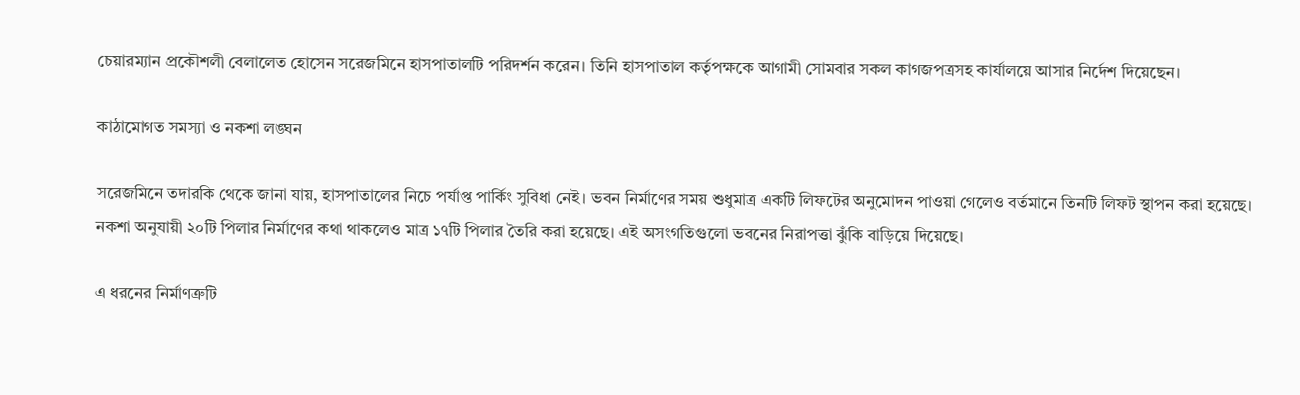চেয়ারম্যান প্রকৌশলী বেলালেত হোসেন সরেজমিনে হাসপাতালটি পরিদর্শন করেন। তিনি হাসপাতাল কর্তৃপক্ষকে আগামী সোমবার সকল কাগজপত্রসহ কার্যালয়ে আসার নির্দেশ দিয়েছেন।

কাঠামোগত সমস্যা ও নকশা লঙ্ঘন

সরেজমিনে তদারকি থেকে জানা যায়, হাসপাতালের নিচে পর্যাপ্ত পার্কিং সুবিধা নেই। ভবন নির্মাণের সময় শুধুমাত্র একটি লিফটের অনুমোদন পাওয়া গেলেও বর্তমানে তিনটি লিফট স্থাপন করা হয়েছে। নকশা অনুযায়ী ২০টি পিলার নির্মাণের কথা থাকলেও মাত্র ১৭টি পিলার তৈরি করা হয়েছে। এই অসংগতিগুলো ভবনের নিরাপত্তা ঝুঁকি বাড়িয়ে দিয়েছে।

এ ধরনের নির্মাণত্রুটি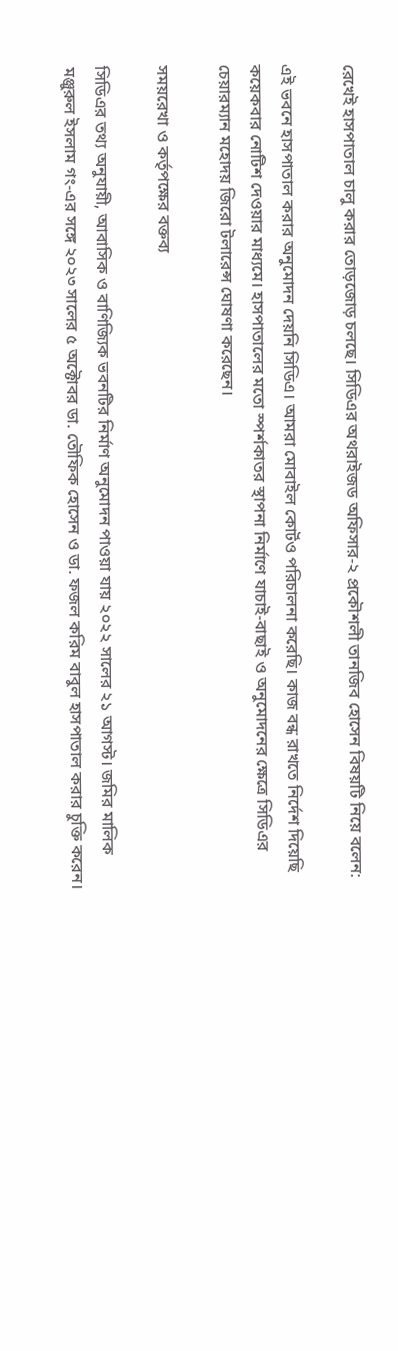রেখেই হাসপাতাল চালু করার তোড়জোড় চলছে। সিডিএর অথরাইজড অফিসার-২ প্রকৌশলী তানজিব হোসেন বিষয়টি নিয়ে বলেন:

এই ভবনে হাসপাতাল করার অনুমোদন দেয়নি সিডিএ। আমরা মোবাইল কোর্টও পরিচালনা করেছি। কাজ বন্ধ রাখতে নির্দেশ দিয়েছি কয়েকবার নোটিশ দেওয়ার মাধ্যমে। হাসপাতালের মতো স্পর্শকাতর স্থাপনা নির্মাণে যাচাই-বাছাই ও অনুমোদনের ক্ষেত্রে সিডিএর চেয়ারম্যান মহোদয় জিরো টলারেন্স ঘোষণা করেছেন।

সময়রেখা ও কর্তৃপক্ষের বক্তব্য

সিডিএর তথ্য অনুযায়ী, আবাসিক ও বাণিজ্যিক ভবনটির নির্মাণ অনুমোদন পাওয়া যায় ২০২২ সালের ২১ আগস্ট। জমির মালিক মঞ্জুরুল ইসলাম গং-এর সঙ্গে ২০২৩ সালের ৫ অক্টোবর ডা. তৌফিক হোসেন ও ডা. ফজল করিম বাবুল হাসপাতাল করার চুক্তি করেন।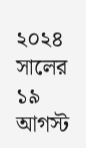২০২৪ সালের ১৯ আগস্ট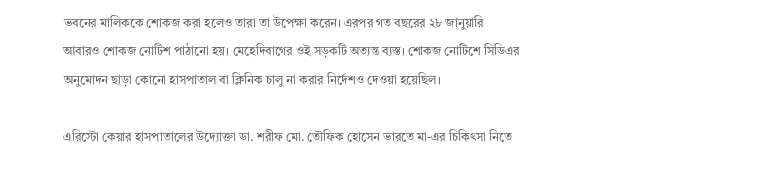ভবনের মালিককে শোকজ করা হলেও তারা তা উপেক্ষা করেন। এরপর গত বছরের ২৮ জানুয়ারি আবারও শোকজ নোটিশ পাঠানো হয়। মেহেদিবাগের ওই সড়কটি অত্যন্ত ব্যস্ত। শোকজ নোটিশে সিডিএর অনুমোদন ছাড়া কোনো হাসপাতাল বা ক্লিনিক চালু না করার নির্দেশও দেওয়া হয়েছিল।

এরিস্টো কেয়ার হাসপাতালের উদ্যোক্তা ডা. শরীফ মো. তৌফিক হোসেন ভারতে মা-এর চিকিৎসা নিতে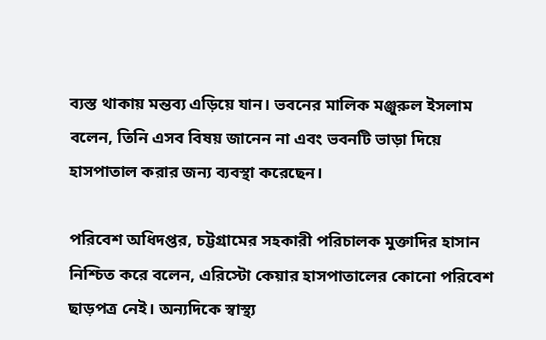ব্যস্ত থাকায় মন্তব্য এড়িয়ে যান। ভবনের মালিক মঞ্জুরুল ইসলাম বলেন, তিনি এসব বিষয় জানেন না এবং ভবনটি ভাড়া দিয়ে হাসপাতাল করার জন্য ব্যবস্থা করেছেন।

পরিবেশ অধিদপ্তর, চট্টগ্রামের সহকারী পরিচালক মুক্তাদির হাসান নিশ্চিত করে বলেন, এরিস্টো কেয়ার হাসপাতালের কোনো পরিবেশ ছাড়পত্র নেই। অন্যদিকে স্বাস্থ্য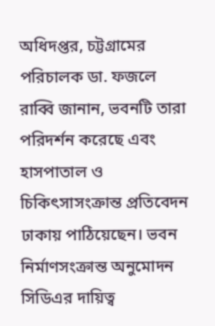অধিদপ্তর, চট্টগ্রামের পরিচালক ডা. ফজলে রাব্বি জানান, ভবনটি তারা পরিদর্শন করেছে এবং হাসপাতাল ও চিকিৎসাসংক্রান্ত প্রতিবেদন ঢাকায় পাঠিয়েছেন। ভবন নির্মাণসংক্রান্ত অনুমোদন সিডিএর দায়িত্ব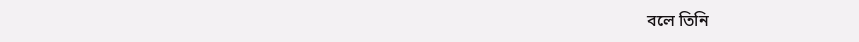বলে তিনি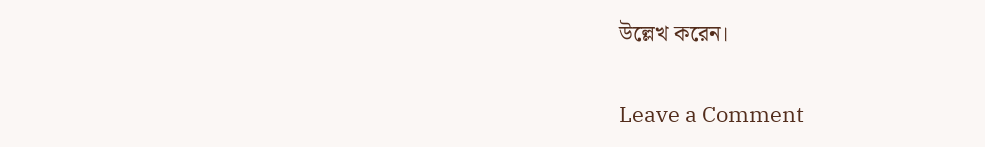উল্লেখ করেন।

Leave a Comment